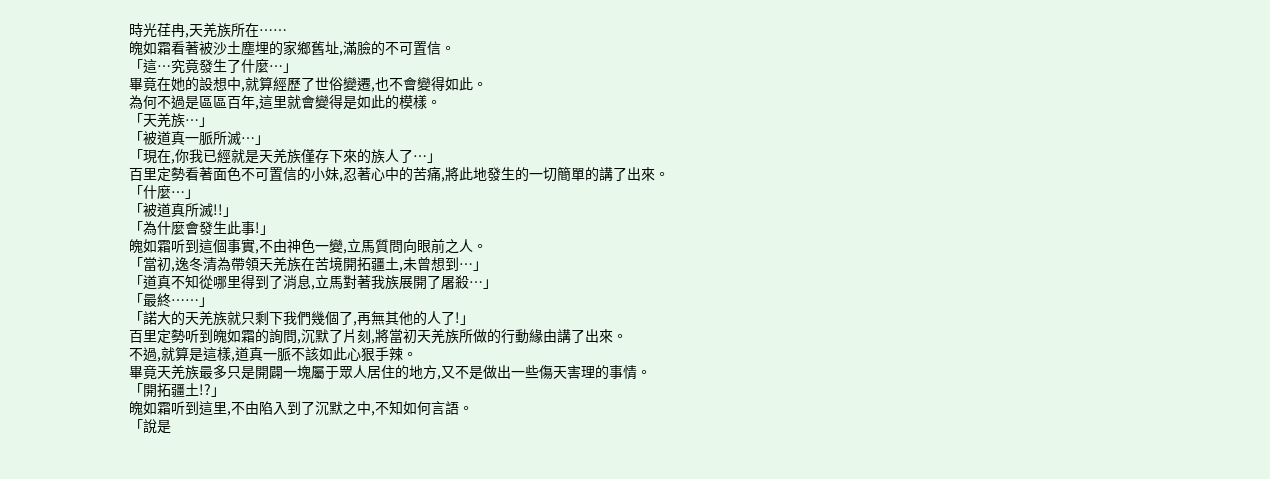時光荏冉,天羌族所在……
魄如霜看著被沙土塵埋的家鄉舊址,滿臉的不可置信。
「這…究竟發生了什麼…」
畢竟在她的設想中,就算經歷了世俗變遷,也不會變得如此。
為何不過是區區百年,這里就會變得是如此的模樣。
「天羌族…」
「被道真一脈所滅…」
「現在,你我已經就是天羌族僅存下來的族人了…」
百里定勢看著面色不可置信的小妹,忍著心中的苦痛,將此地發生的一切簡單的講了出來。
「什麼…」
「被道真所滅!!」
「為什麼會發生此事!」
魄如霜听到這個事實,不由神色一變,立馬質問向眼前之人。
「當初,逸冬清為帶領天羌族在苦境開拓疆土,未曾想到…」
「道真不知從哪里得到了消息,立馬對著我族展開了屠殺…」
「最終……」
「諾大的天羌族就只剩下我們幾個了,再無其他的人了!」
百里定勢听到魄如霜的詢問,沉默了片刻,將當初天羌族所做的行動緣由講了出來。
不過,就算是這樣,道真一脈不該如此心狠手辣。
畢竟天羌族最多只是開闢一塊屬于眾人居住的地方,又不是做出一些傷天害理的事情。
「開拓疆土!?」
魄如霜听到這里,不由陷入到了沉默之中,不知如何言語。
「說是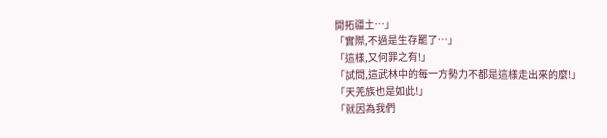開拓疆土…」
「實際,不過是生存罷了…」
「這樣,又何罪之有!」
「試問,這武林中的每一方勢力不都是這樣走出來的麼!」
「天羌族也是如此!」
「就因為我們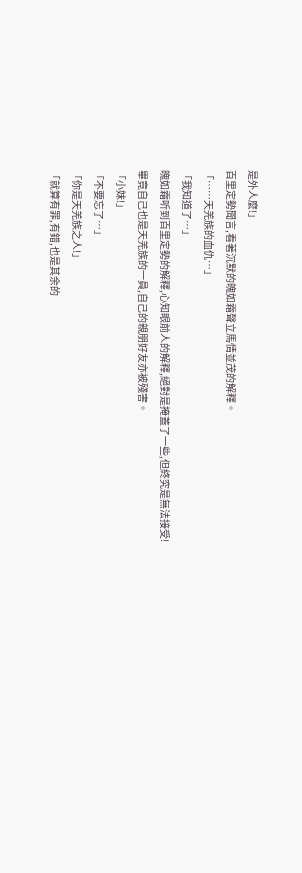是外人麼!」
百里定勢聞言,看著沉默的魄如霜聲立馬情並茂的解釋。
「……天羌族的血仇…」
「我知道了…」
魄如霜听到百里定勢的解釋,心知眼前人的解釋,絕對是掩蓋了一些,但終究是無法接受!
畢竟自己也是天羌族的一員,自己的親朋好友亦被殘害。
「小妹!」
「不要忘了…」
「你是天羌族之人!」
「就算有罪,有錯,也是其余的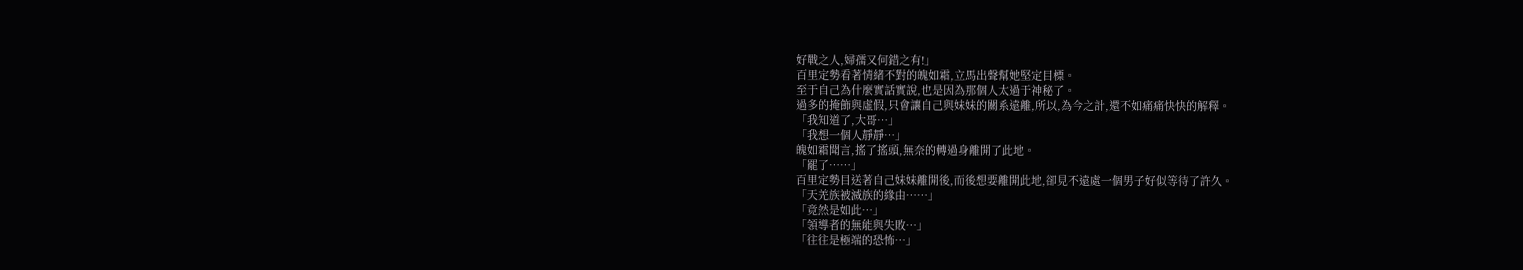好戰之人,婦孺又何錯之有!」
百里定勢看著情緒不對的魄如霜,立馬出聲幫她堅定目標。
至于自己為什麼實話實說,也是因為那個人太過于神秘了。
過多的掩飾與虛假,只會讓自己與妹妹的關系遠離,所以,為今之計,還不如痛痛快快的解釋。
「我知道了,大哥…」
「我想一個人靜靜…」
魄如霜聞言,搖了搖頭,無奈的轉過身離開了此地。
「罷了……」
百里定勢目送著自己妹妹離開後,而後想要離開此地,卻見不遠處一個男子好似等待了許久。
「天羌族被滅族的緣由……」
「竟然是如此…」
「領導者的無能與失敗…」
「往往是極端的恐怖…」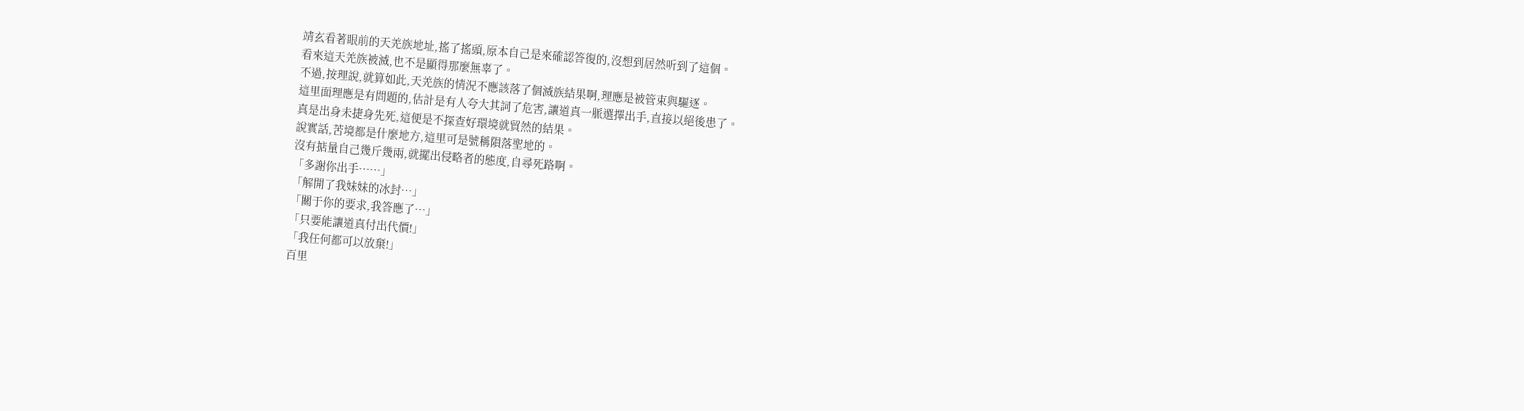靖玄看著眼前的天羌族地址,搖了搖頭,原本自己是來確認答復的,沒想到居然听到了這個。
看來這天羌族被滅,也不是顯得那麼無辜了。
不過,按理說,就算如此,天羌族的情況不應該落了個滅族結果啊,理應是被管束與驅逐。
這里面理應是有問題的,估計是有人夸大其詞了危害,讓道真一脈選擇出手,直接以絕後患了。
真是出身未捷身先死,這便是不探查好環境就貿然的結果。
說實話,苦境都是什麼地方,這里可是號稱隕落聖地的。
沒有掂量自己幾斤幾兩,就擺出侵略者的態度,自尋死路啊。
「多謝你出手……」
「解開了我妹妹的冰封…」
「關于你的要求,我答應了…」
「只要能讓道真付出代價!」
「我任何都可以放棄!」
百里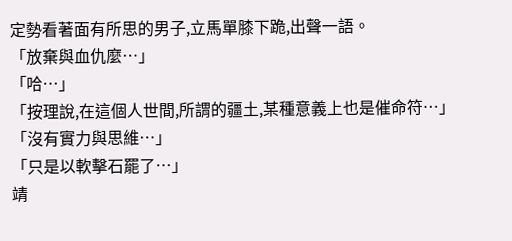定勢看著面有所思的男子,立馬單膝下跪,出聲一語。
「放棄與血仇麼…」
「哈…」
「按理說,在這個人世間,所謂的疆土,某種意義上也是催命符…」
「沒有實力與思維…」
「只是以軟擊石罷了…」
靖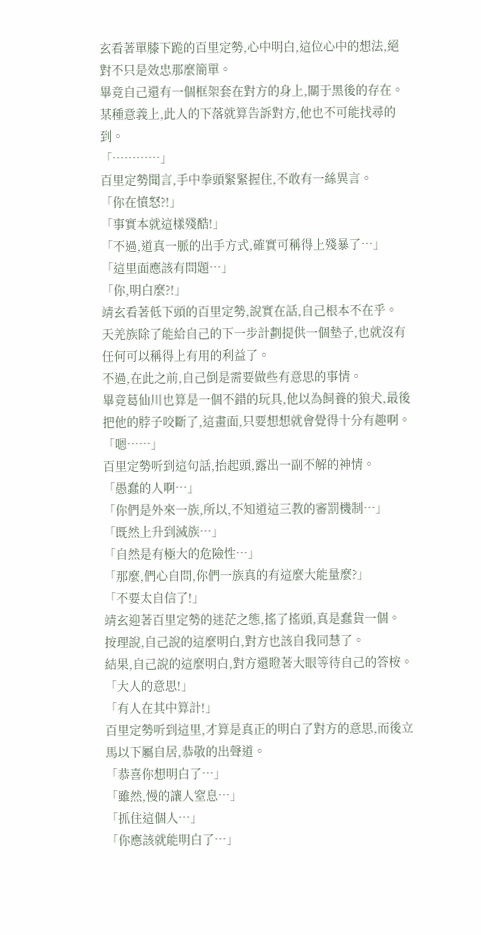玄看著單膝下跪的百里定勢,心中明白,這位心中的想法,絕對不只是效忠那麼簡單。
畢竟自己還有一個框架套在對方的身上,關于黑後的存在。
某種意義上,此人的下落就算告訴對方,他也不可能找尋的到。
「…………」
百里定勢聞言,手中拳頭緊緊握住,不敢有一絲異言。
「你在憤怒?!」
「事實本就這樣殘酷!」
「不過,道真一脈的出手方式,確實可稱得上殘暴了…」
「這里面應該有問題…」
「你,明白麼?!」
靖玄看著低下頭的百里定勢,說實在話,自己根本不在乎。
天羌族除了能給自己的下一步計劃提供一個墊子,也就沒有任何可以稱得上有用的利益了。
不過,在此之前,自己倒是需要做些有意思的事情。
畢竟葛仙川也算是一個不錯的玩具,他以為飼養的狼犬,最後把他的脖子咬斷了,這畫面,只要想想就會覺得十分有趣啊。
「嗯……」
百里定勢听到這句話,抬起頭,露出一副不解的神情。
「愚蠢的人啊…」
「你們是外來一族,所以,不知道這三教的審罰機制…」
「既然上升到滅族…」
「自然是有極大的危險性…」
「那麼,們心自問,你們一族真的有這麼大能量麼?」
「不要太自信了!」
靖玄迎著百里定勢的迷茫之態,搖了搖頭,真是蠢貨一個。
按理說,自己說的這麼明白,對方也該自我同慧了。
結果,自己說的這麼明白,對方還瞪著大眼等待自己的答桉。
「大人的意思!」
「有人在其中算計!」
百里定勢听到這里,才算是真正的明白了對方的意思,而後立馬以下屬自居,恭敬的出聲道。
「恭喜你想明白了…」
「雖然,慢的讓人窒息…」
「抓住這個人…」
「你應該就能明白了…」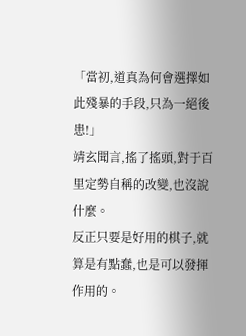「當初,道真為何會選擇如此殘暴的手段,只為一絕後患!」
靖玄聞言,搖了搖頭,對于百里定勢自稱的改變,也沒說什麼。
反正只要是好用的棋子,就算是有點蠢,也是可以發揮作用的。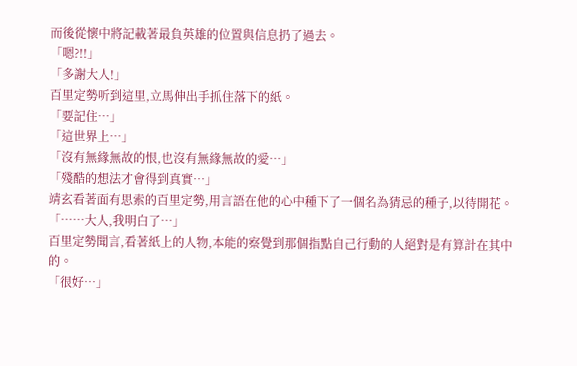而後從懷中將記載著最負英雄的位置與信息扔了過去。
「嗯?!!」
「多謝大人!」
百里定勢听到這里,立馬伸出手抓住落下的紙。
「要記住…」
「這世界上…」
「沒有無緣無故的恨,也沒有無緣無故的愛…」
「殘酷的想法才會得到真實…」
靖玄看著面有思索的百里定勢,用言語在他的心中種下了一個名為猜忌的種子,以待開花。
「……大人,我明白了…」
百里定勢聞言,看著紙上的人物,本能的察覺到那個指點自己行動的人絕對是有算計在其中的。
「很好…」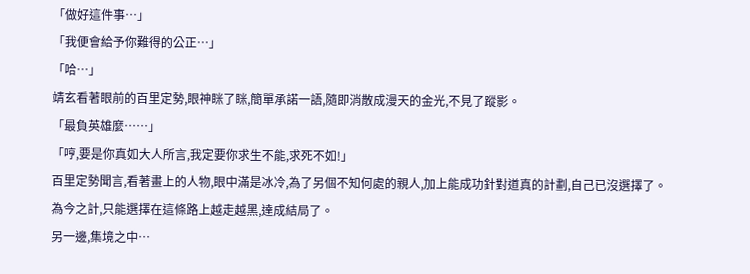「做好這件事…」
「我便會給予你難得的公正…」
「哈…」
靖玄看著眼前的百里定勢,眼神眯了眯,簡單承諾一語,隨即消散成漫天的金光,不見了蹤影。
「最負英雄麼……」
「哼,要是你真如大人所言,我定要你求生不能,求死不如!」
百里定勢聞言,看著畫上的人物,眼中滿是冰冷,為了另個不知何處的親人,加上能成功針對道真的計劃,自己已沒選擇了。
為今之計,只能選擇在這條路上越走越黑,達成結局了。
另一邊,集境之中…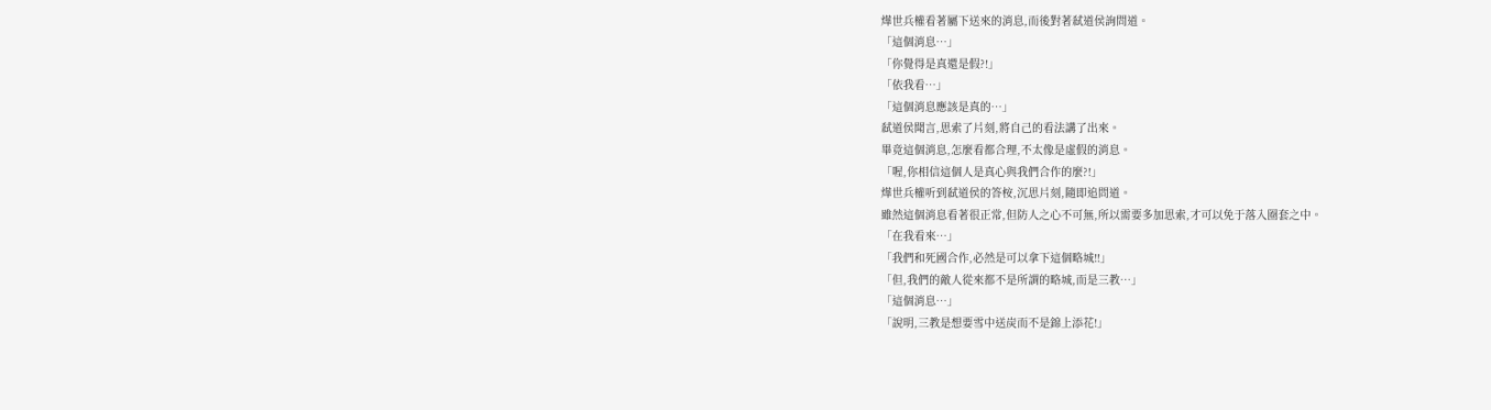燁世兵權看著屬下送來的消息,而後對著弒道侯詢問道。
「這個消息…」
「你覺得是真還是假?!」
「依我看…」
「這個消息應該是真的…」
弒道侯聞言,思索了片刻,將自己的看法講了出來。
畢竟這個消息,怎麼看都合理,不太像是虛假的消息。
「喔,你相信這個人是真心與我們合作的麼?!」
燁世兵權听到弒道侯的答桉,沉思片刻,隨即追問道。
雖然這個消息看著很正常,但防人之心不可無,所以需要多加思索,才可以免于落入圈套之中。
「在我看來…」
「我們和死國合作,必然是可以拿下這個略城!!」
「但,我們的敵人從來都不是所謂的略城,而是三教…」
「這個消息…」
「說明,三教是想要雪中送炭而不是錦上添花!」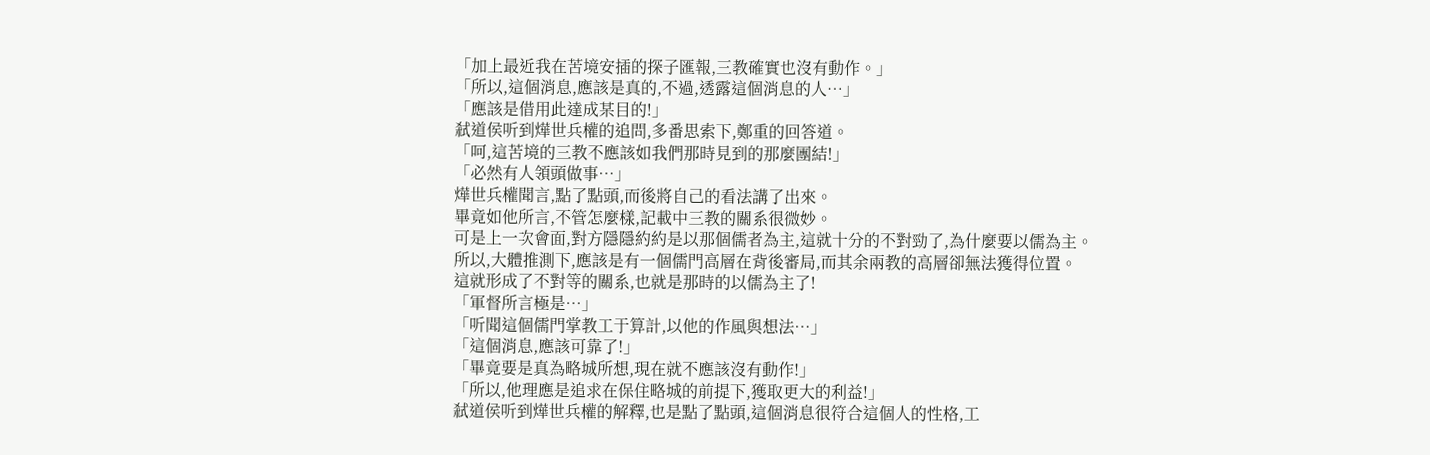「加上最近我在苦境安插的探子匯報,三教確實也沒有動作。」
「所以,這個消息,應該是真的,不過,透露這個消息的人…」
「應該是借用此達成某目的!」
弒道侯听到燁世兵權的追問,多番思索下,鄭重的回答道。
「呵,這苦境的三教不應該如我們那時見到的那麼團結!」
「必然有人領頭做事…」
燁世兵權聞言,點了點頭,而後將自己的看法講了出來。
畢竟如他所言,不管怎麼樣,記載中三教的關系很微妙。
可是上一次會面,對方隱隱約約是以那個儒者為主,這就十分的不對勁了,為什麼要以儒為主。
所以,大體推測下,應該是有一個儒門高層在背後審局,而其余兩教的高層卻無法獲得位置。
這就形成了不對等的關系,也就是那時的以儒為主了!
「軍督所言極是…」
「听聞這個儒門掌教工于算計,以他的作風與想法…」
「這個消息,應該可靠了!」
「畢竟要是真為略城所想,現在就不應該沒有動作!」
「所以,他理應是追求在保住略城的前提下,獲取更大的利益!」
弒道侯听到燁世兵權的解釋,也是點了點頭,這個消息很符合這個人的性格,工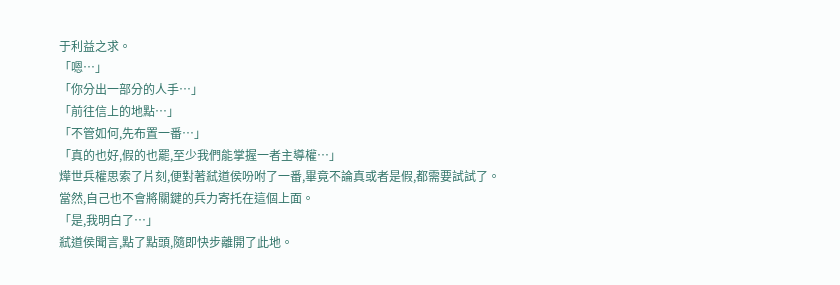于利益之求。
「嗯…」
「你分出一部分的人手…」
「前往信上的地點…」
「不管如何,先布置一番…」
「真的也好,假的也罷,至少我們能掌握一者主導權…」
燁世兵權思索了片刻,便對著弒道侯吩咐了一番,畢竟不論真或者是假,都需要試試了。
當然,自己也不會將關鍵的兵力寄托在這個上面。
「是,我明白了…」
弒道侯聞言,點了點頭,隨即快步離開了此地。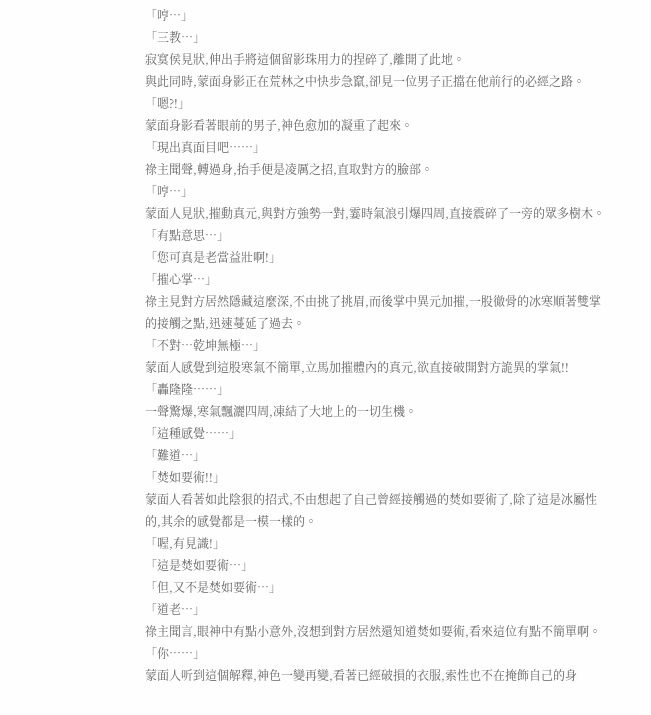「哼…」
「三教…」
寂寞侯見狀,伸出手將這個留影珠用力的捏碎了,離開了此地。
與此同時,蒙面身影正在荒林之中快步急竄,卻見一位男子正擋在他前行的必經之路。
「嗯?!」
蒙面身影看著眼前的男子,神色愈加的凝重了起來。
「現出真面目吧……」
祿主聞聲,轉過身,抬手便是凌厲之招,直取對方的臉部。
「哼…」
蒙面人見狀,摧動真元,與對方強勢一對,霎時氣浪引爆四周,直接震碎了一旁的眾多樹木。
「有點意思…」
「您可真是老當益壯啊!」
「摧心掌…」
祿主見對方居然隱藏這麼深,不由挑了挑眉,而後掌中異元加摧,一股徹骨的冰寒順著雙掌的接觸之點,迅速蔓延了過去。
「不對…乾坤無極…」
蒙面人感覺到這股寒氣不簡單,立馬加摧體內的真元,欲直接破開對方詭異的掌氣!!
「轟隆隆……」
一聲驚爆,寒氣飄灑四周,凍結了大地上的一切生機。
「這種感覺……」
「難道…」
「焚如要術!!」
蒙面人看著如此陰狠的招式,不由想起了自己曾經接觸過的焚如要術了,除了這是冰屬性的,其余的感覺都是一模一樣的。
「喔,有見識!」
「這是焚如要術…」
「但,又不是焚如要術…」
「道老…」
祿主聞言,眼神中有點小意外,沒想到對方居然還知道焚如要術,看來這位有點不簡單啊。
「你……」
蒙面人听到這個解釋,神色一變再變,看著已經破損的衣服,索性也不在掩飾自己的身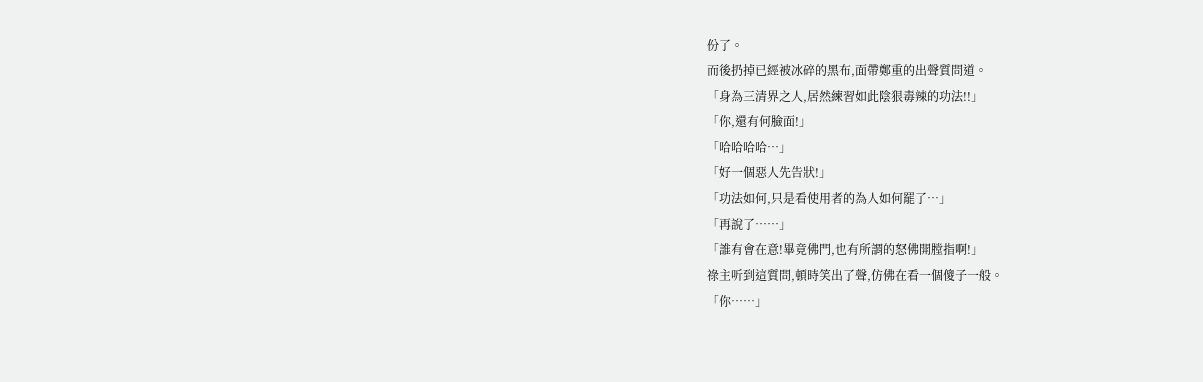份了。
而後扔掉已經被冰碎的黑布,面帶鄭重的出聲質問道。
「身為三清界之人,居然練習如此陰狠毒辣的功法!!」
「你,還有何臉面!」
「哈哈哈哈…」
「好一個惡人先告狀!」
「功法如何,只是看使用者的為人如何罷了…」
「再說了……」
「誰有會在意!畢竟佛門,也有所謂的怒佛開膛指啊!」
祿主听到這質問,頓時笑出了聲,仿佛在看一個傻子一般。
「你……」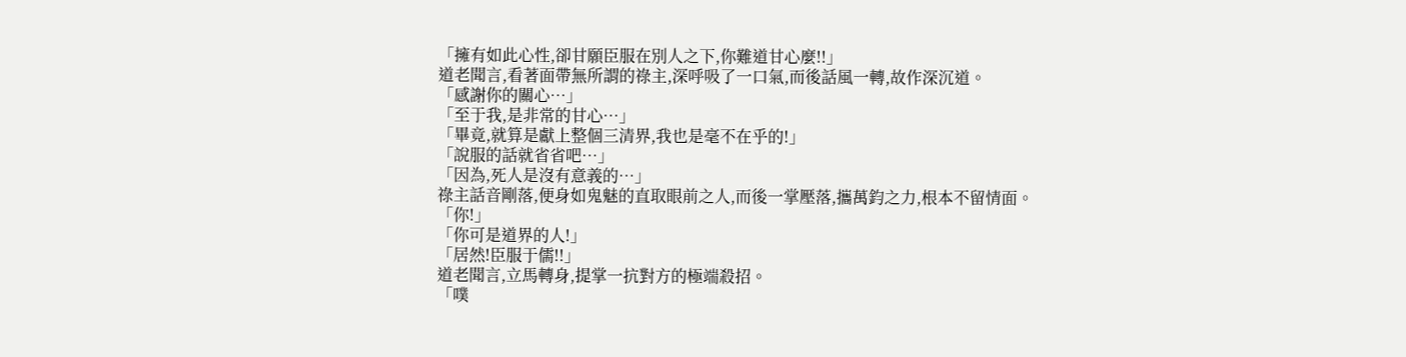「擁有如此心性,卻甘願臣服在別人之下,你難道甘心麼!!」
道老聞言,看著面帶無所謂的祿主,深呼吸了一口氣,而後話風一轉,故作深沉道。
「感謝你的關心…」
「至于我,是非常的甘心…」
「畢竟,就算是獻上整個三清界,我也是毫不在乎的!」
「說服的話就省省吧…」
「因為,死人是沒有意義的…」
祿主話音剛落,便身如鬼魅的直取眼前之人,而後一掌壓落,攜萬鈞之力,根本不留情面。
「你!」
「你可是道界的人!」
「居然!臣服于儒!!」
道老聞言,立馬轉身,提掌一抗對方的極端殺招。
「噗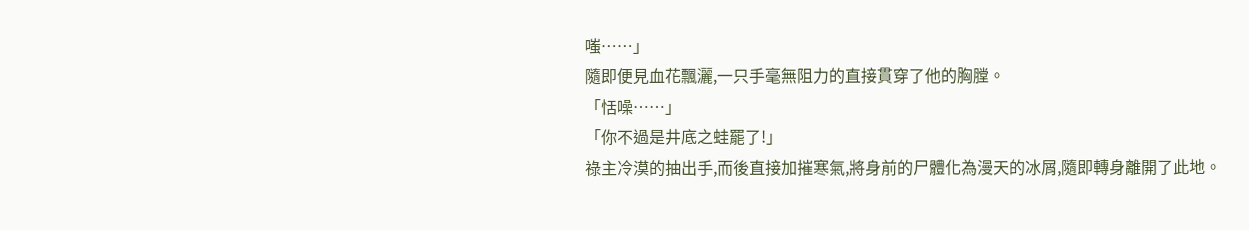嗤……」
隨即便見血花飄灑,一只手毫無阻力的直接貫穿了他的胸膛。
「恬噪……」
「你不過是井底之蛙罷了!」
祿主冷漠的抽出手,而後直接加摧寒氣,將身前的尸體化為漫天的冰屑,隨即轉身離開了此地。